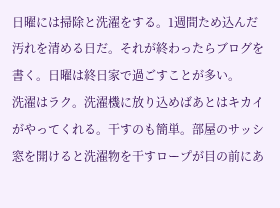日曜には掃除と洗濯をする。1週間ため込んだ汚れを清める日だ。それが終わったらブログを書く。日曜は終日家で過ごすことが多い。
洗濯はラク。洗濯機に放り込めばあとはキカイがやってくれる。干すのも簡単。部屋のサッシ窓を開けると洗濯物を干すロープが目の前にあ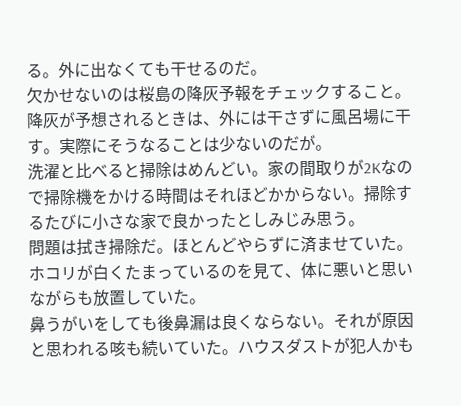る。外に出なくても干せるのだ。
欠かせないのは桜島の降灰予報をチェックすること。降灰が予想されるときは、外には干さずに風呂場に干す。実際にそうなることは少ないのだが。
洗濯と比べると掃除はめんどい。家の間取りが2Kなので掃除機をかける時間はそれほどかからない。掃除するたびに小さな家で良かったとしみじみ思う。
問題は拭き掃除だ。ほとんどやらずに済ませていた。ホコリが白くたまっているのを見て、体に悪いと思いながらも放置していた。
鼻うがいをしても後鼻漏は良くならない。それが原因と思われる咳も続いていた。ハウスダストが犯人かも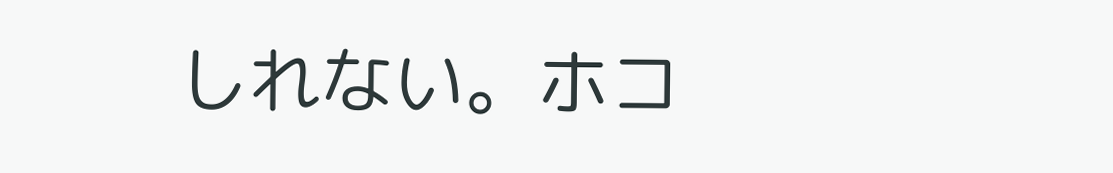しれない。ホコ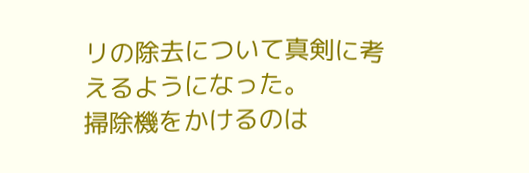リの除去について真剣に考えるようになった。
掃除機をかけるのは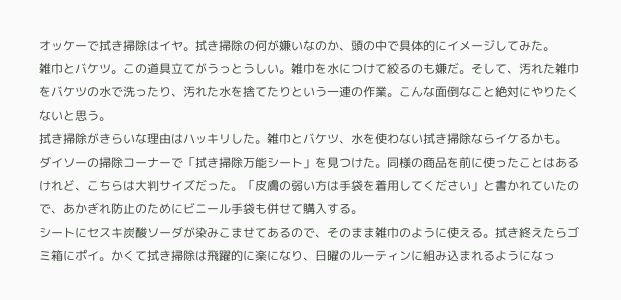オッケーで拭き掃除はイヤ。拭き掃除の何が嫌いなのか、頭の中で具体的にイメージしてみた。
雑巾とバケツ。この道具立てがうっとうしい。雑巾を水につけて絞るのも嫌だ。そして、汚れた雑巾をバケツの水で洗ったり、汚れた水を捨てたりという一連の作業。こんな面倒なこと絶対にやりたくないと思う。
拭き掃除がきらいな理由はハッキリした。雑巾とバケツ、水を使わない拭き掃除ならイケるかも。
ダイソーの掃除コーナーで「拭き掃除万能シート」を見つけた。同様の商品を前に使ったことはあるけれど、こちらは大判サイズだった。「皮膚の弱い方は手袋を着用してください」と書かれていたので、あかぎれ防止のためにビニール手袋も併せて購入する。
シートにセスキ炭酸ソーダが染みこませてあるので、そのまま雑巾のように使える。拭き終えたらゴミ箱にポイ。かくて拭き掃除は飛躍的に楽になり、日曜のルーティンに組み込まれるようになっ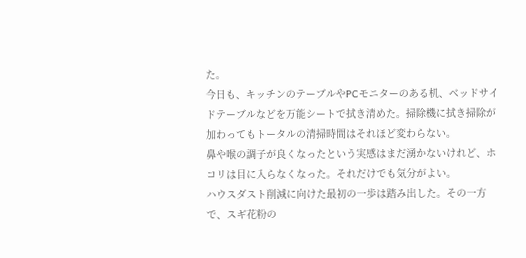た。
今日も、キッチンのテーブルやPCモニターのある机、ベッドサイドテーブルなどを万能シートで拭き清めた。掃除機に拭き掃除が加わってもトータルの清掃時間はそれほど変わらない。
鼻や喉の調子が良くなったという実感はまだ湧かないけれど、ホコリは目に入らなくなった。それだけでも気分がよい。
ハウスダスト削減に向けた最初の一歩は踏み出した。その一方で、スギ花粉の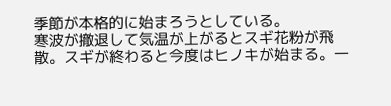季節が本格的に始まろうとしている。
寒波が撤退して気温が上がるとスギ花粉が飛散。スギが終わると今度はヒノキが始まる。一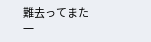難去ってまた一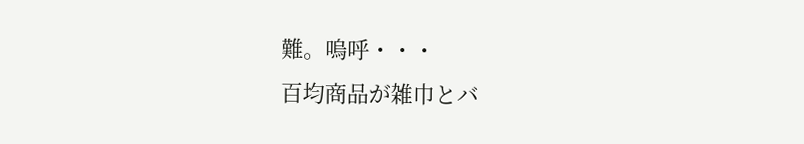難。嗚呼・・・
百均商品が雑巾とバ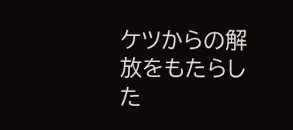ケツからの解放をもたらした